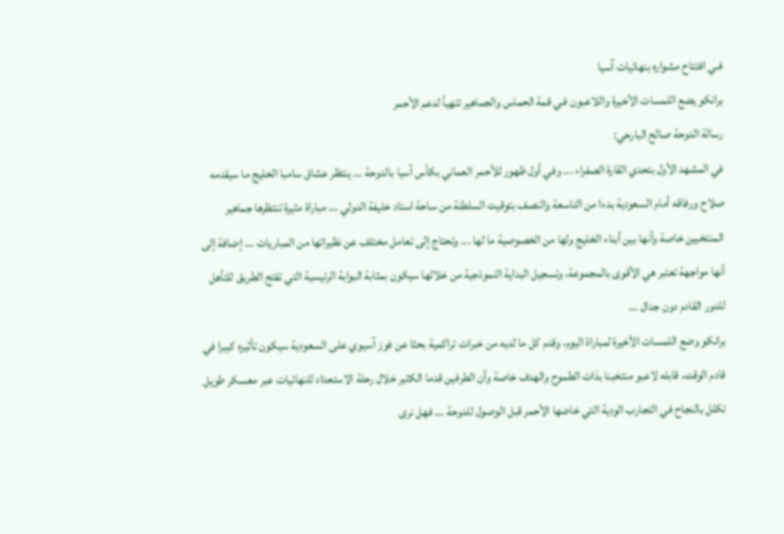فـي افتتاح مشواره بنهائيات آسيا
برانكو يضع اللمسات الأخيرة واللاعبون فـي قمة الحماس والجماهير تتهيأ لدعم الأحمر
رسالة الدوحة صالح البارحي:
في المشهد الأول بتحدي القارة الصفراء ... وفي أول ظهور للأحمر العماني بكأس آسيا بالدوحة ... ينتظر عشاق سامبا الخليج ما سيقدمه صلاح ورفاقه أمام السعودية بدءا من التاسعة والنصف بتوقيت السلطنة من ساحة استاد خليفة الدولي ... مباراة مثيرة تنتظرها جماهير المنتخبين خاصة وأنها بين أبناء الخليج ولها من الخصوصية ما لها ... وتحتاج إلى تعامل مختلف عن نظيراتها من المباريات ... إضافة إلى أنها مواجهة تعتبر هي الأقوى بالمجموعة، وتسجيل البداية النموذجية من خلالها سيكون بمثابة البوابة الرئيسية التي تفتح الطريق للتأهل للدور القادم دون جدال ...
برانكو وضع اللمسات الأخيرة لمباراة اليوم، وقدم كل ما لديه من خبرات تراكمية بحثا عن فوز آسيوي على السعودية سيكون تأثيره كبيرا في قادم الوقت، قابله لاعبو منتخبنا بذات الطموح والهدف خاصة وأن الطرفين قدما الكثير خلال رحلة الاستعداد للنهائيات عبر معسكر طويل تكلل بالنجاح في التجارب الودية التي خاضها الأحمر قبل الوصول للدوحة ... فهل نرى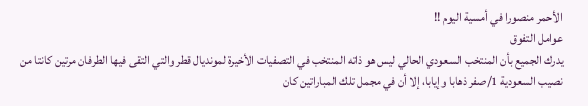الأحمر منصورا في أمسية اليوم !!
عوامل التفوق
يدرك الجميع بأن المنتخب السعودي الحالي ليس هو ذاته المنتخب في التصفيات الأخيرة لمونديال قطر والتي التقى فيها الطرفان مرتين كانتا من نصيب السعودية 1/صفر ذهابا وإيابا، إلا أن في مجمل تلك المباراتين كان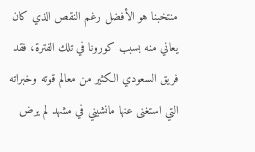منتخبنا هو الأفضل رغم النقص الذي كان يعاني منه بسبب كورونا في تلك الفترة، فقد فريق السعودي الكثير من معالم قوته وخبراته التي استغنى عنها مانشيني في مشهد لم يرض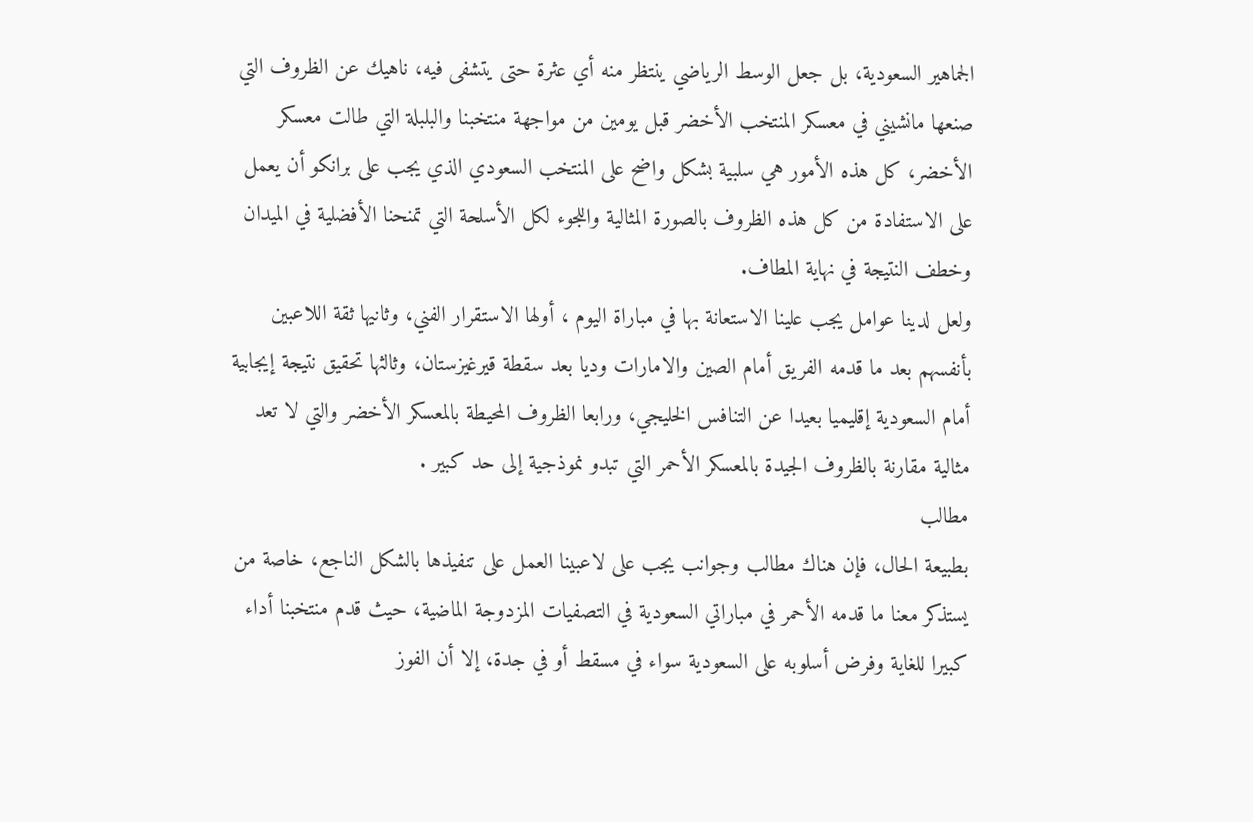الجماهير السعودية، بل جعل الوسط الرياضي ينتظر منه أي عثرة حتى يتشفى فيه، ناهيك عن الظروف التي صنعها مانشيني في معسكر المنتخب الأخضر قبل يومين من مواجهة منتخبنا والبلبلة التي طالت معسكر الأخضر، كل هذه الأمور هي سلبية بشكل واضح على المنتخب السعودي الذي يجب على برانكو أن يعمل على الاستفادة من كل هذه الظروف بالصورة المثالية واللجوء لكل الأسلحة التي تمنحنا الأفضلية في الميدان وخطف النتيجة في نهاية المطاف.
ولعل لدينا عوامل يجب علينا الاستعانة بها في مباراة اليوم ، أولها الاستقرار الفني، وثانيها ثقة اللاعبين بأنفسهم بعد ما قدمه الفريق أمام الصين والامارات وديا بعد سقطة قيرغيزستان، وثالثها تحقيق نتيجة إيجابية أمام السعودية إقليميا بعيدا عن التنافس الخليجي، ورابعا الظروف المحيطة بالمعسكر الأخضر والتي لا تعد مثالية مقارنة بالظروف الجيدة بالمعسكر الأحمر التي تبدو نموذجية إلى حد كبير .
مطالب
بطبيعة الحال، فإن هناك مطالب وجوانب يجب على لاعبينا العمل على تنفيذها بالشكل الناجع، خاصة من يستذكر معنا ما قدمه الأحمر في مباراتي السعودية في التصفيات المزدوجة الماضية، حيث قدم منتخبنا أداء كبيرا للغاية وفرض أسلوبه على السعودية سواء في مسقط أو في جدة، إلا أن الفوز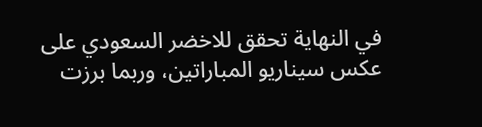في النهاية تحقق للاخضر السعودي على عكس سيناريو المباراتين، وربما برزت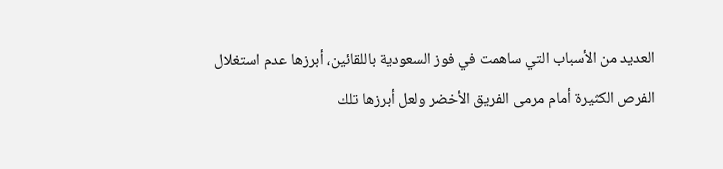العديد من الأسباب التي ساهمت في فوز السعودية باللقائين، أبرزها عدم استغلال الفرص الكثيرة أمام مرمى الفريق الأخضر ولعل أبرزها تلك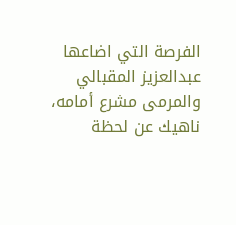الفرصة التي اضاعها عبدالعزيز المقبالي والمرمى مشرع أمامه، ناهيك عن لحظة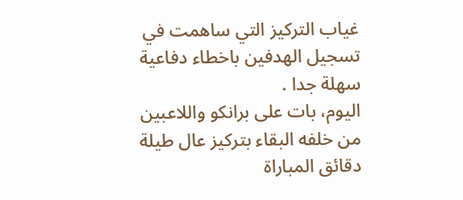غياب التركيز التي ساهمت في تسجيل الهدفين باخطاء دفاعية سهلة جدا .
اليوم، بات على برانكو واللاعبين من خلفه البقاء بتركيز عال طيلة دقائق المباراة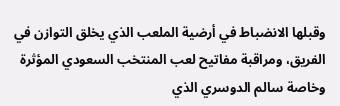وقبلها الانضباط في أرضية الملعب الذي يخلق التوازن في الفريق، ومراقبة مفاتيح لعب المنتخب السعودي المؤثرة وخاصة سالم الدوسري الذي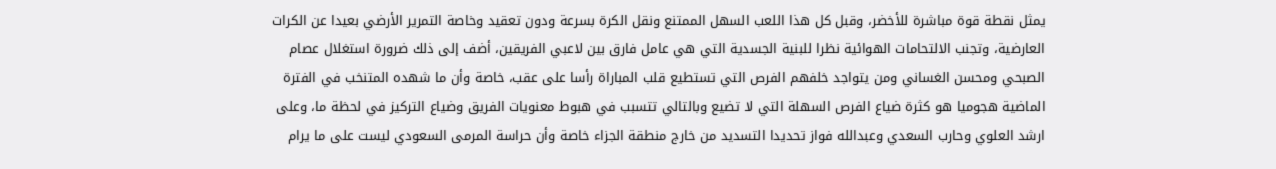يمثل نقطة قوة مباشرة للأخضر، وقبل كل هذا اللعب السهل الممتنع ونقل الكرة بسرعة ودون تعقيد وخاصة التمرير الأرضي بعيدا عن الكرات العارضية، وتجنب الالتحامات الهوائية نظرا للبنية الجسدية التي هي عامل فارق بين لاعبي الفريقين، أضف إلى ذلك ضرورة استغلال عصام الصبحي ومحسن الغساني ومن يتواجد خلفهم الفرص التي تستطيع قلب المباراة رأسا على عقب، خاصة وأن ما شهده المتنخب في الفترة الماضية هجوميا هو كثرة ضياع الفرص السهلة التي لا تضيع وبالتالي تتسبب في هبوط معنويات الفريق وضياع التركيز في لحظة ما، وعلى ارشد العلوي وحارب السعدي وعبدالله فواز تحديدا التسديد من خارج منطقة الجزاء خاصة وأن حراسة المرمى السعودي ليست على ما يرام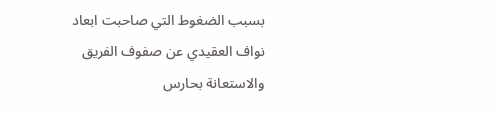بسبب الضغوط التي صاحبت ابعاد نواف العقيدي عن صفوف الفريق والاستعانة بحارس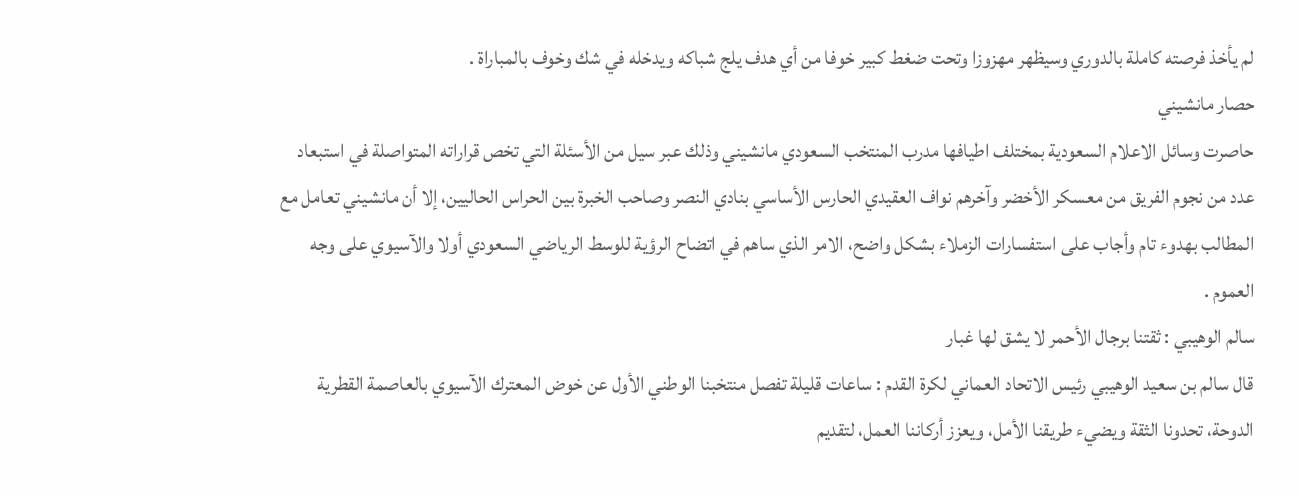لم يأخذ فرصته كاملة بالدوري وسيظهر مهزوزا وتحت ضغط كبير خوفا من أي هدف يلج شباكه ويدخله في شك وخوف بالمباراة .
حصار مانشيني
حاصرت وسائل الاعلام السعودية بمختلف اطيافها مدرب المنتخب السعودي مانشيني وذلك عبر سيل من الأسئلة التي تخص قراراته المتواصلة في استبعاد عدد من نجوم الفريق من معسكر الأخضر وآخرهم نواف العقيدي الحارس الأساسي بنادي النصر وصاحب الخبرة بين الحراس الحاليين، إلا أن مانشيني تعامل مع المطالب بهدوء تام وأجاب على استفسارات الزملاء بشكل واضح، الامر الذي ساهم في اتضاح الرؤية للوسط الرياضي السعودي أولا والآسيوي على وجه العموم .
سالم الوهيبي : ثقتنا برجال الأحمر لا يشق لها غبار
قال سالم بن سعيد الوهيبي رئيس الاتحاد العماني لكرة القدم : ساعات قليلة تفصل منتخبنا الوطني الأول عن خوض المعترك الآسيوي بالعاصمة القطرية الدوحة، تحدونا الثقة ويضيء طريقنا الأمل، ويعزز أركاننا العمل، لتقديم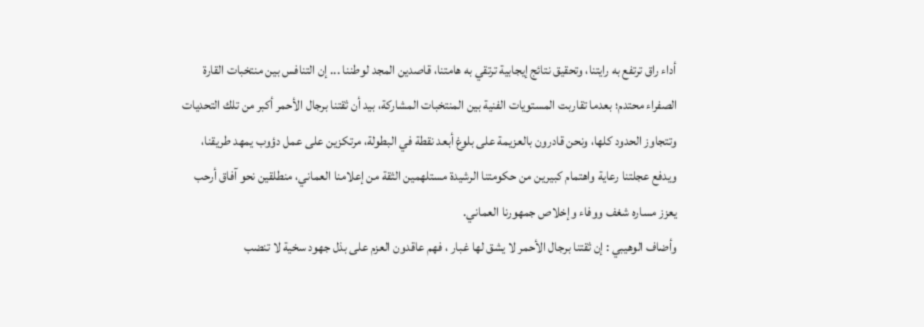أداء راق ترتفع به رايتنا، وتحقيق نتائج إيجابية ترتقي به هامتنا، قاصدين المجد لوطننا ... إن التنافس بين منتخبات القارة الصفراء محتدم؛ بعدما تقاربت المستويات الفنية بين المنتخبات المشاركة، بيد أن ثقتنا برجال الأحمر أكبر من تلك التحديات وتتجاوز الحدود كلها، ونحن قادرون بالعزيمة على بلوغ أبعد نقطة في البطولة، مرتكزين على عمل دؤوب يمهد طريقنا، ويدفع عجلتنا رعاية واهتمام كبيرين من حكومتنا الرشيدة مستلهمين الثقة من إعلامنا العماني، منطلقين نحو آفاق أرحب يعزز مساره شغف ووفاء وإخلاص جمهورنا العماني.
وأضاف الوهيبي : إن ثقتنا برجال الأحمر لا يشق لها غبار ، فهم عاقدون العزم على بذل جهود سخية لا تنضب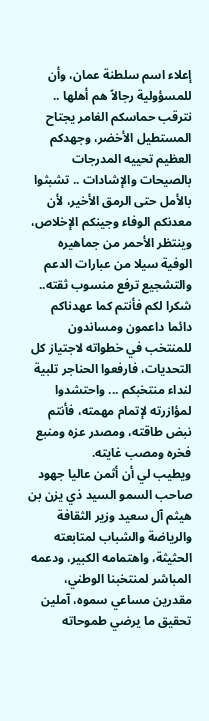إعلاء اسم سلطنة عمان، وأن للمسؤولية رجالاً هم أهلها .. نترقب حماسكم الغامر يجتاح المستطيل الأخضر، وجهدكم العظيم تحييه المدرجات بالصيحات والإشادات .. تشبثوا بالأمل حتى الرمق الأخير، لأن معدنكم الوفاء وجينكم الإخلاص، وينتظر الأحمر من جماهيره الوفية سيلا من عبارات الدعم والتشجيع ترفع منسوب ثقته.. شكرا لكم فأنتم كما عهدناكم دائما داعمون ومساندون للمنتخب في خطواته لاجتياز كل التحديات، فارفعوا الحناجر تلبية لنداء منتخبكم ... واحتشدوا لمؤازرته لإتمام مهمته، فأنتم نبض طاقته، ومصدر عزه ومنبع فخره ومصب غايته.
ويطيب لي أن أثمن عاليا جهود صاحب السمو السيد ذي يزن بن هيثم آل سعيد وزير الثقافة والرياضة والشباب لمتابعته الحثيثة، واهتمامه الكبير، ودعمه المباشر لمنتخبنا الوطني، مقدرين مساعي سموه، آملين تحقيق ما يرضي طموحاته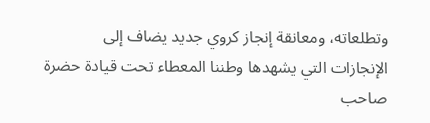وتطلعاته، ومعانقة إنجاز كروي جديد يضاف إلى الإنجازات التي يشهدها وطننا المعطاء تحت قيادة حضرة صاحب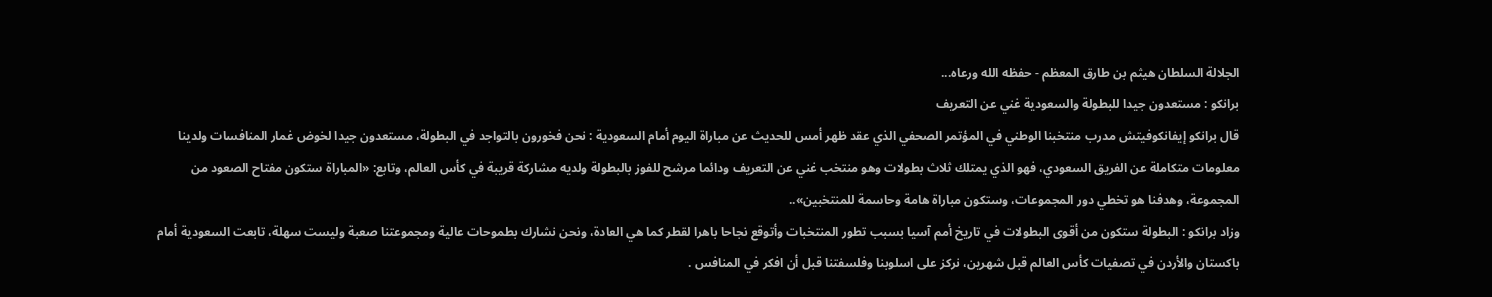الجلالة السلطان هيثم بن طارق المعظم - حفظه الله ورعاه...
برانكو : مستعدون جيدا للبطولة والسعودية غني عن التعريف
قال برانكو إيفانكوفيتش مدرب منتخبنا الوطني في المؤتمر الصحفي الذي عقد ظهر أمس للحديث عن مباراة اليوم أمام السعودية : نحن فخورون بالتواجد في البطولة، مستعدون جيدا لخوض غمار المنافسات ولدينا معلومات متكاملة عن الفريق السعودي، فهو الذي يمتلك ثلاث بطولات وهو منتخب غني عن التعريف ودائما مرشح للفوز بالبطولة ولديه مشاركة قريبة في كأس العالم، وتابع: «المباراة ستكون مفتاح الصعود من المجموعة، وهدفنا هو تخطي دور المجموعات، وستكون مباراة هامة وحاسمة للمنتخبين»..
وزاد برانكو : البطولة ستكون من أقوى البطولات في تاريخ أمم آسيا بسبب تطور المنتخبات وأتوقع نجاحا باهرا لقطر كما هي العادة، ونحن نشارك بطموحات عالية ومجموعتنا صعبة وليست سهلة، تابعت السعودية أمام باكستان والأردن في تصفيات كأس العالم قبل شهرين، نركز على اسلوبنا وفلسفتنا قبل أن افكر في المنافس .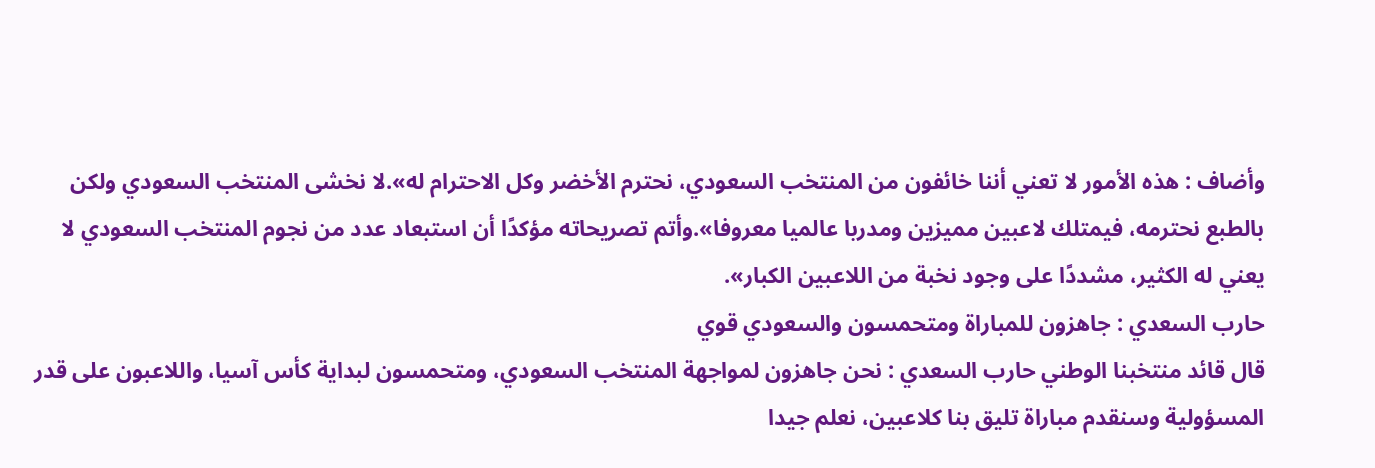وأضاف : هذه الأمور لا تعني أننا خائفون من المنتخب السعودي، نحترم الأخضر وكل الاحترام له».لا نخشى المنتخب السعودي ولكن بالطبع نحترمه، فيمتلك لاعبين مميزين ومدربا عالميا معروفا».وأتم تصريحاته مؤكدًا أن استبعاد عدد من نجوم المنتخب السعودي لا يعني له الكثير، مشددًا على وجود نخبة من اللاعبين الكبار».
حارب السعدي : جاهزون للمباراة ومتحمسون والسعودي قوي
قال قائد منتخبنا الوطني حارب السعدي : نحن جاهزون لمواجهة المنتخب السعودي، ومتحمسون لبداية كأس آسيا، واللاعبون على قدر المسؤولية وسنقدم مباراة تليق بنا كلاعبين، نعلم جيدا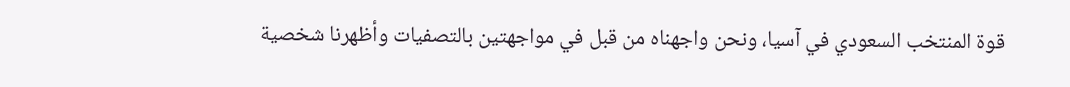قوة المنتخب السعودي في آسيا، ونحن واجهناه من قبل في مواجهتين بالتصفيات وأظهرنا شخصية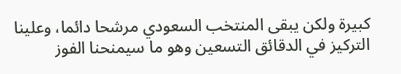كبيرة ولكن يبقى المنتخب السعودي مرشحا دائما، وعلينا التركيز في الدقائق التسعين وهو ما سيمنحنا الفوز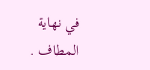في نهاية المطاف .